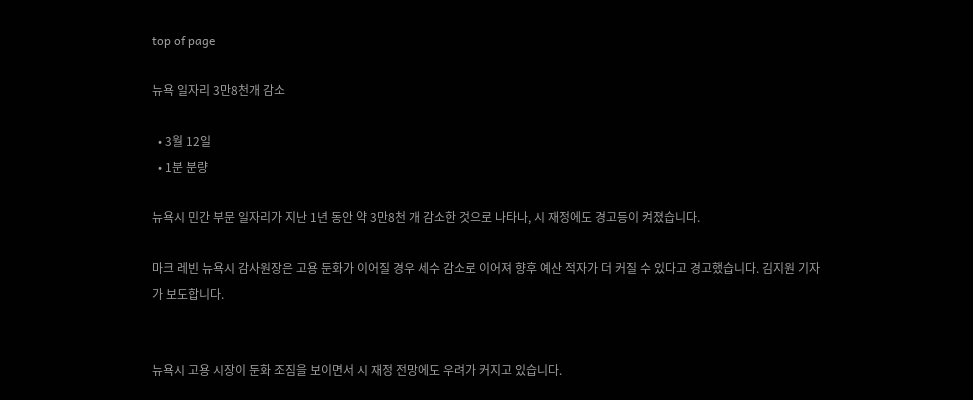top of page

뉴욕 일자리 3만8천개 감소

  • 3월 12일
  • 1분 분량

뉴욕시 민간 부문 일자리가 지난 1년 동안 약 3만8천 개 감소한 것으로 나타나, 시 재정에도 경고등이 켜졌습니다.

마크 레빈 뉴욕시 감사원장은 고용 둔화가 이어질 경우 세수 감소로 이어져 향후 예산 적자가 더 커질 수 있다고 경고했습니다. 김지원 기자가 보도합니다.


뉴욕시 고용 시장이 둔화 조짐을 보이면서 시 재정 전망에도 우려가 커지고 있습니다.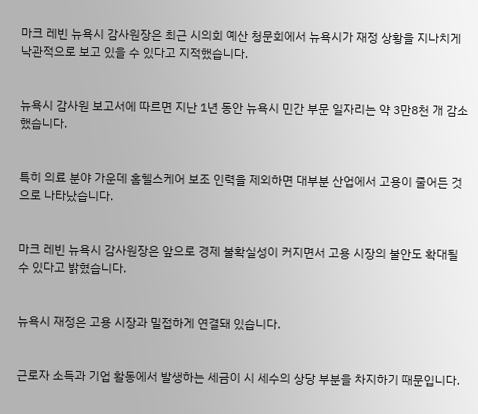마크 레빈 뉴욕시 감사원장은 최근 시의회 예산 청문회에서 뉴욕시가 재정 상황을 지나치게 낙관적으로 보고 있을 수 있다고 지적했습니다.


뉴욕시 감사원 보고서에 따르면 지난 1년 동안 뉴욕시 민간 부문 일자리는 약 3만8천 개 감소했습니다.


특히 의료 분야 가운데 홈헬스케어 보조 인력을 제외하면 대부분 산업에서 고용이 줄어든 것으로 나타났습니다.


마크 레빈 뉴욕시 감사원장은 앞으로 경제 불확실성이 커지면서 고용 시장의 불안도 확대될 수 있다고 밝혔습니다.


뉴욕시 재정은 고용 시장과 밀접하게 연결돼 있습니다.


근로자 소득과 기업 활동에서 발생하는 세금이 시 세수의 상당 부분을 차지하기 때문입니다.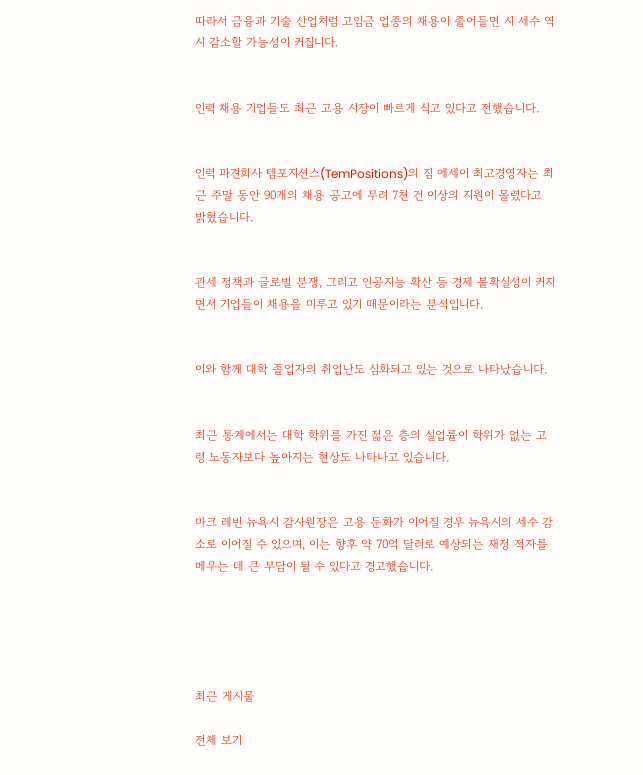따라서 금융과 기술 산업처럼 고임금 업종의 채용이 줄어들면 시 세수 역시 감소할 가능성이 커집니다.


인력 채용 기업들도 최근 고용 시장이 빠르게 식고 있다고 전했습니다.


인력 파견회사 템포지션스(TemPositions)의 짐 에세이 최고경영자는 최근 주말 동안 90개의 채용 공고에 무려 7천 건 이상의 지원이 몰렸다고 밝혔습니다.


관세 정책과 글로벌 분쟁, 그리고 인공지능 확산 등 경제 불확실성이 커지면서 기업들이 채용을 미루고 있기 때문이라는 분석입니다.


이와 함께 대학 졸업자의 취업난도 심화되고 있는 것으로 나타났습니다.


최근 통계에서는 대학 학위를 가진 젊은 층의 실업률이 학위가 없는 고령 노동자보다 높아지는 현상도 나타나고 있습니다.


마크 레빈 뉴욕시 감사원장은 고용 둔화가 이어질 경우 뉴욕시의 세수 감소로 이어질 수 있으며, 이는 향후 약 70억 달러로 예상되는 재정 적자를 메우는 데 큰 부담이 될 수 있다고 경고했습니다.





최근 게시물

전체 보기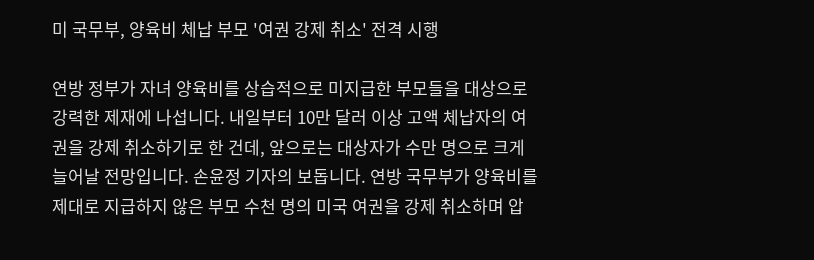미 국무부, 양육비 체납 부모 '여권 강제 취소' 전격 시행

연방 정부가 자녀 양육비를 상습적으로 미지급한 부모들을 대상으로 강력한 제재에 나섭니다. 내일부터 10만 달러 이상 고액 체납자의 여권을 강제 취소하기로 한 건데, 앞으로는 대상자가 수만 명으로 크게 늘어날 전망입니다. 손윤정 기자의 보돕니다. 연방 국무부가 양육비를 제대로 지급하지 않은 부모 수천 명의 미국 여권을 강제 취소하며 압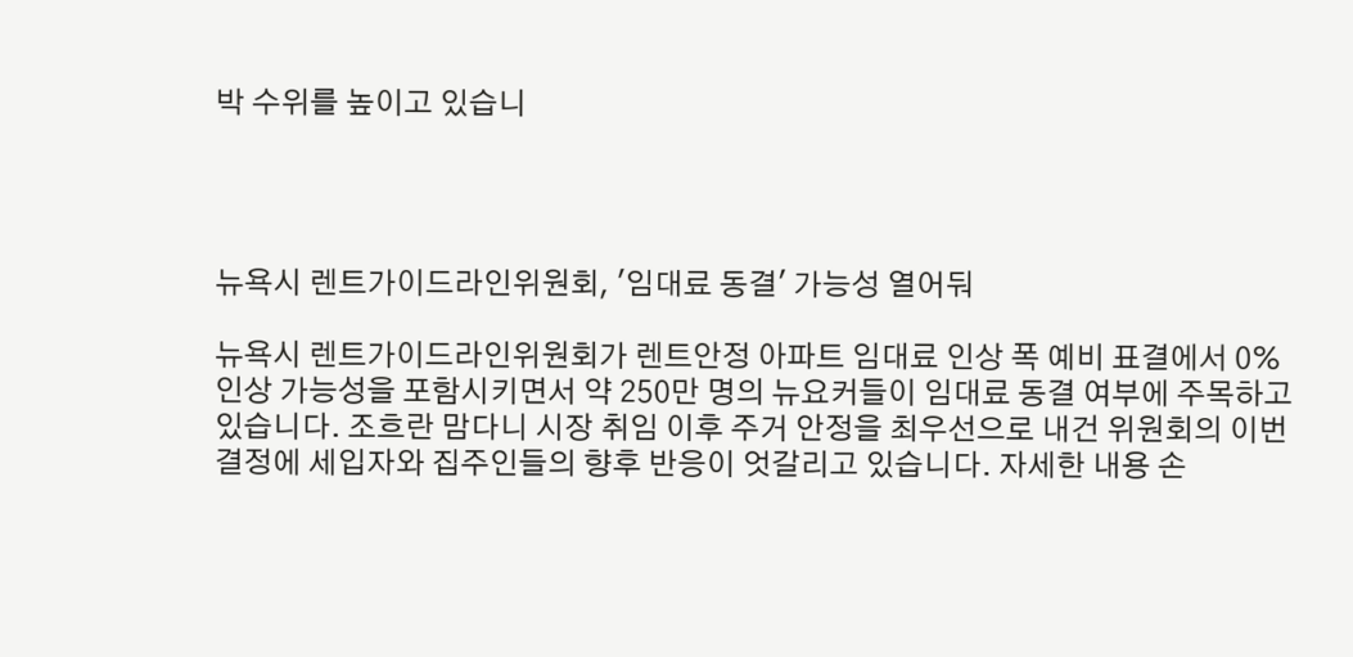박 수위를 높이고 있습니




뉴욕시 렌트가이드라인위원회, '임대료 동결' 가능성 열어둬

뉴욕시 렌트가이드라인위원회가 렌트안정 아파트 임대료 인상 폭 예비 표결에서 0% 인상 가능성을 포함시키면서 약 250만 명의 뉴요커들이 임대료 동결 여부에 주목하고 있습니다. 조흐란 맘다니 시장 취임 이후 주거 안정을 최우선으로 내건 위원회의 이번 결정에 세입자와 집주인들의 향후 반응이 엇갈리고 있습니다. 자세한 내용 손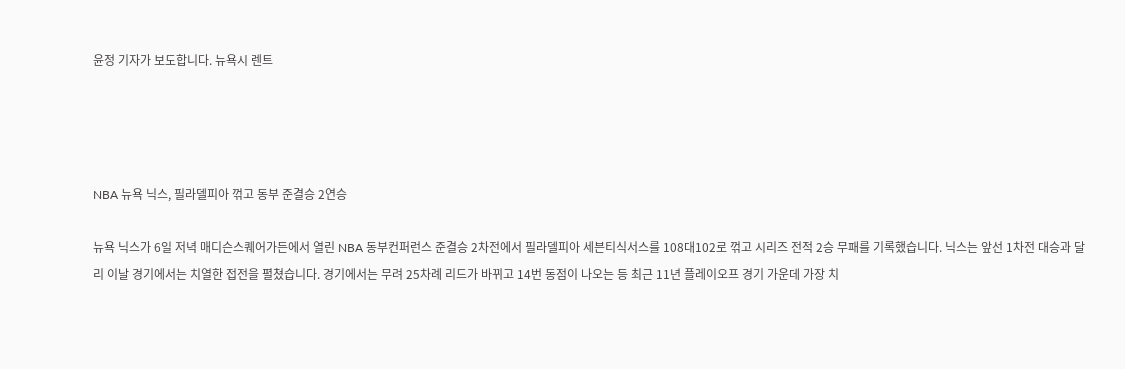윤정 기자가 보도합니다. 뉴욕시 렌트




NBA 뉴욕 닉스, 필라델피아 꺾고 동부 준결승 2연승

뉴욕 닉스가 6일 저녁 매디슨스퀘어가든에서 열린 NBA 동부컨퍼런스 준결승 2차전에서 필라델피아 세븐티식서스를 108대102로 꺾고 시리즈 전적 2승 무패를 기록했습니다. 닉스는 앞선 1차전 대승과 달리 이날 경기에서는 치열한 접전을 펼쳤습니다. 경기에서는 무려 25차례 리드가 바뀌고 14번 동점이 나오는 등 최근 11년 플레이오프 경기 가운데 가장 치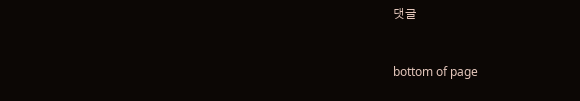댓글


bottom of page